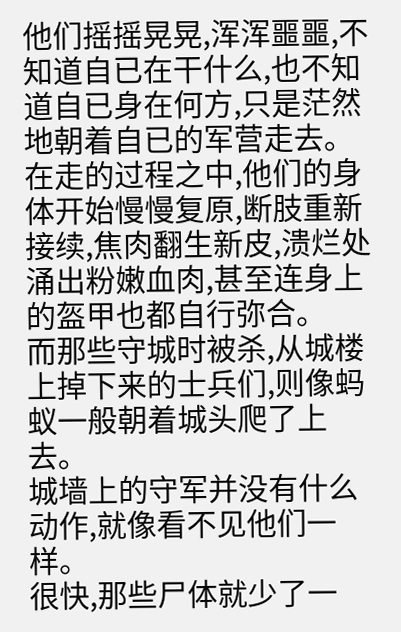他们摇摇晃晃,浑浑噩噩,不知道自已在干什么,也不知道自已身在何方,只是茫然地朝着自已的军营走去。
在走的过程之中,他们的身体开始慢慢复原,断肢重新接续,焦肉翻生新皮,溃烂处涌出粉嫩血肉,甚至连身上的盔甲也都自行弥合。
而那些守城时被杀,从城楼上掉下来的士兵们,则像蚂蚁一般朝着城头爬了上去。
城墙上的守军并没有什么动作,就像看不见他们一样。
很快,那些尸体就少了一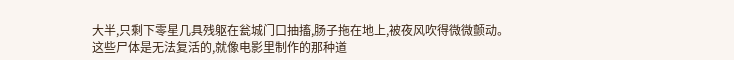大半,只剩下零星几具残躯在瓮城门口抽搐,肠子拖在地上,被夜风吹得微微颤动。
这些尸体是无法复活的,就像电影里制作的那种道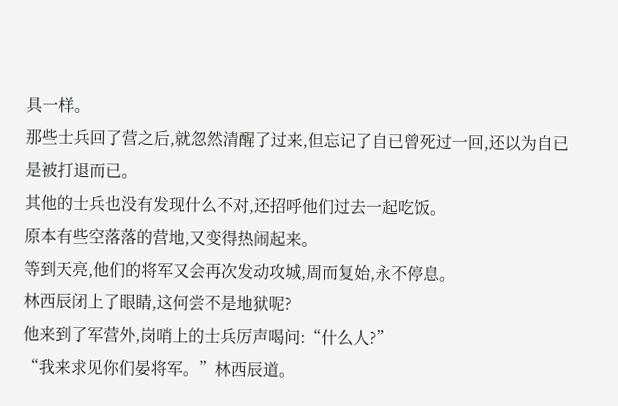具一样。
那些士兵回了营之后,就忽然清醒了过来,但忘记了自已曾死过一回,还以为自已是被打退而已。
其他的士兵也没有发现什么不对,还招呼他们过去一起吃饭。
原本有些空落落的营地,又变得热闹起来。
等到天亮,他们的将军又会再次发动攻城,周而复始,永不停息。
林西辰闭上了眼睛,这何尝不是地狱呢?
他来到了军营外,岗哨上的士兵厉声喝问:“什么人?”
“我来求见你们晏将军。”林西辰道。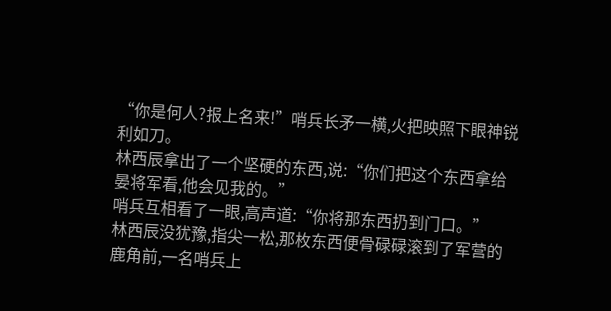“你是何人?报上名来!”哨兵长矛一横,火把映照下眼神锐利如刀。
林西辰拿出了一个坚硬的东西,说:“你们把这个东西拿给晏将军看,他会见我的。”
哨兵互相看了一眼,高声道:“你将那东西扔到门口。”
林西辰没犹豫,指尖一松,那枚东西便骨碌碌滚到了军营的鹿角前,一名哨兵上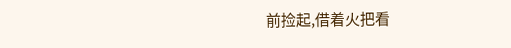前捡起,借着火把看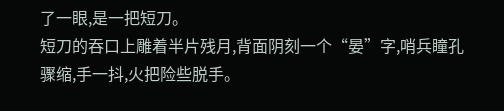了一眼,是一把短刀。
短刀的吞口上雕着半片残月,背面阴刻一个“晏”字,哨兵瞳孔骤缩,手一抖,火把险些脱手。